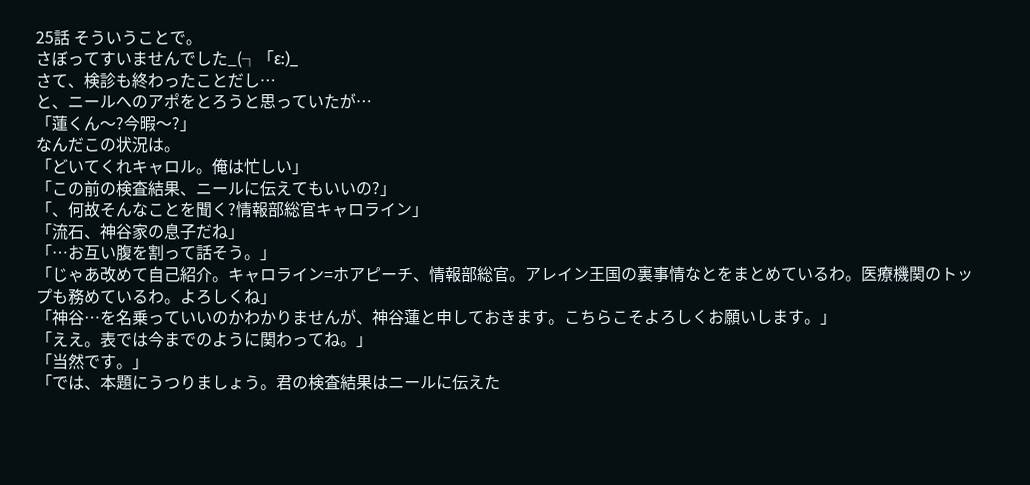25話 そういうことで。
さぼってすいませんでした_(┐「ε:)_
さて、検診も終わったことだし…
と、ニールへのアポをとろうと思っていたが…
「蓮くん〜?今暇〜?」
なんだこの状況は。
「どいてくれキャロル。俺は忙しい」
「この前の検査結果、ニールに伝えてもいいの?」
「、何故そんなことを聞く?情報部総官キャロライン」
「流石、神谷家の息子だね」
「…お互い腹を割って話そう。」
「じゃあ改めて自己紹介。キャロライン=ホアピーチ、情報部総官。アレイン王国の裏事情なとをまとめているわ。医療機関のトップも務めているわ。よろしくね」
「神谷…を名乗っていいのかわかりませんが、神谷蓮と申しておきます。こちらこそよろしくお願いします。」
「ええ。表では今までのように関わってね。」
「当然です。」
「では、本題にうつりましょう。君の検査結果はニールに伝えた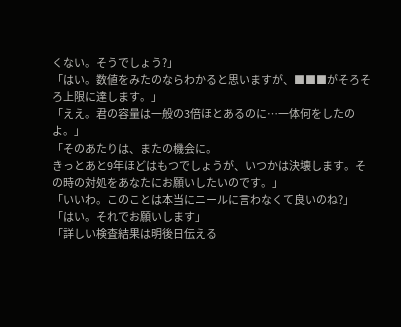くない。そうでしょう?」
「はい。数値をみたのならわかると思いますが、■■■がそろそろ上限に達します。」
「ええ。君の容量は一般の3倍ほとあるのに…一体何をしたのよ。」
「そのあたりは、またの機会に。
きっとあと9年ほどはもつでしょうが、いつかは決壊します。その時の対処をあなたにお願いしたいのです。」
「いいわ。このことは本当にニールに言わなくて良いのね?」
「はい。それでお願いします」
「詳しい検査結果は明後日伝える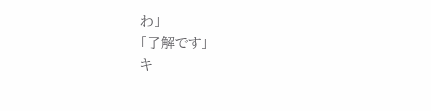わ」
「了解です」
キ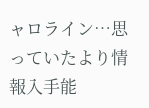ャロライン…思っていたより情報入手能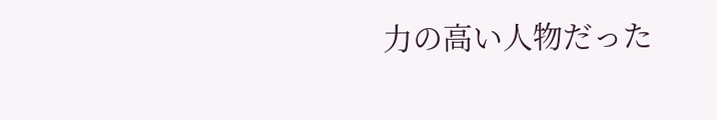力の高い人物だった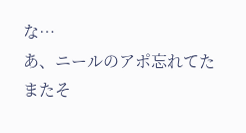な…
あ、ニールのアポ忘れてた
またそ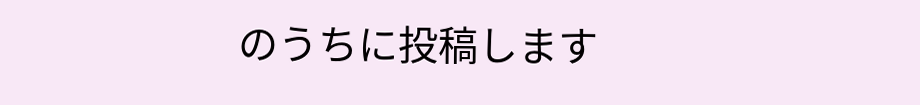のうちに投稿します